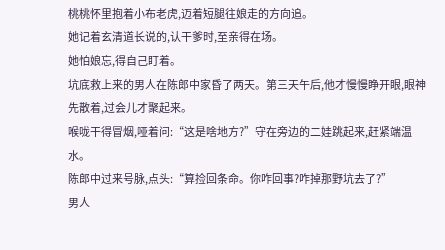桃桃怀里抱着小布老虎,迈着短腿往娘走的方向追。
她记着玄清道长说的,认干爹时,至亲得在场。
她怕娘忘,得自己盯着。
坑底救上来的男人在陈郎中家昏了两天。第三天午后,他才慢慢睁开眼,眼神先散着,过会儿才聚起来。
喉咙干得冒烟,哑着问:“这是啥地方?”守在旁边的二娃跳起来,赶紧端温水。
陈郎中过来号脉,点头:“算捡回条命。你咋回事?咋掉那野坑去了?”
男人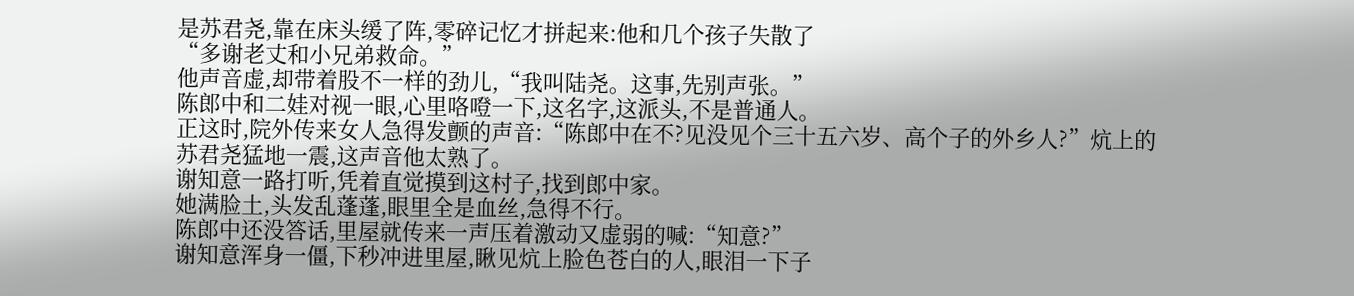是苏君尧,靠在床头缓了阵,零碎记忆才拼起来:他和几个孩子失散了
“多谢老丈和小兄弟救命。”
他声音虚,却带着股不一样的劲儿,“我叫陆尧。这事,先别声张。”
陈郎中和二娃对视一眼,心里咯噔一下,这名字,这派头,不是普通人。
正这时,院外传来女人急得发颤的声音:“陈郎中在不?见没见个三十五六岁、高个子的外乡人?”炕上的苏君尧猛地一震,这声音他太熟了。
谢知意一路打听,凭着直觉摸到这村子,找到郎中家。
她满脸土,头发乱蓬蓬,眼里全是血丝,急得不行。
陈郎中还没答话,里屋就传来一声压着激动又虚弱的喊:“知意?”
谢知意浑身一僵,下秒冲进里屋,瞅见炕上脸色苍白的人,眼泪一下子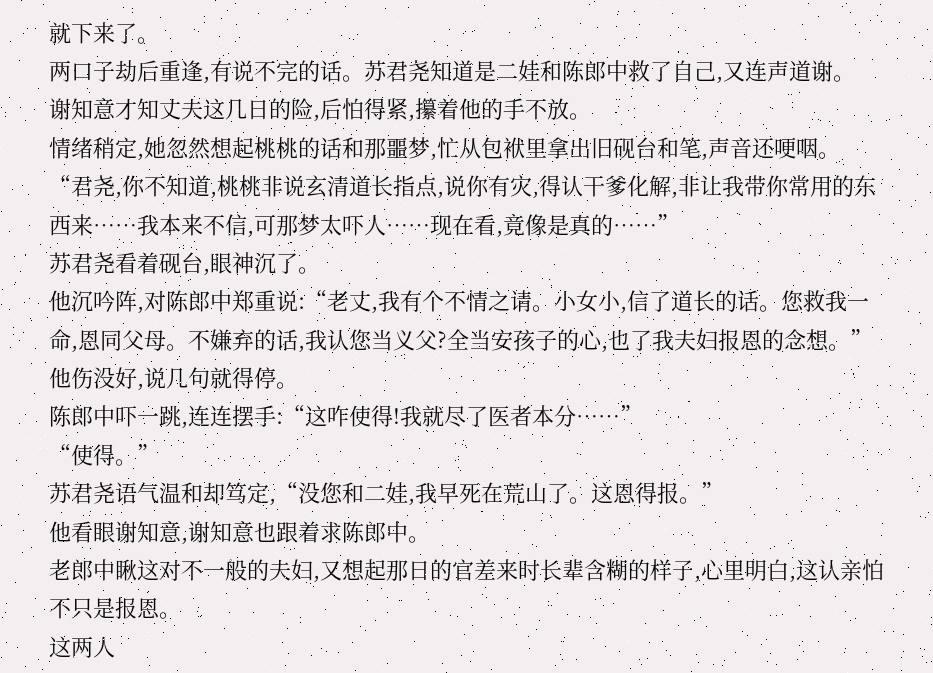就下来了。
两口子劫后重逢,有说不完的话。苏君尧知道是二娃和陈郎中救了自己,又连声道谢。
谢知意才知丈夫这几日的险,后怕得紧,攥着他的手不放。
情绪稍定,她忽然想起桃桃的话和那噩梦,忙从包袱里拿出旧砚台和笔,声音还哽咽。
“君尧,你不知道,桃桃非说玄清道长指点,说你有灾,得认干爹化解,非让我带你常用的东西来……我本来不信,可那梦太吓人……现在看,竟像是真的……”
苏君尧看着砚台,眼神沉了。
他沉吟阵,对陈郎中郑重说:“老丈,我有个不情之请。小女小,信了道长的话。您救我一命,恩同父母。不嫌弃的话,我认您当义父?全当安孩子的心,也了我夫妇报恩的念想。”
他伤没好,说几句就得停。
陈郎中吓一跳,连连摆手:“这咋使得!我就尽了医者本分……”
“使得。”
苏君尧语气温和却笃定,“没您和二娃,我早死在荒山了。这恩得报。”
他看眼谢知意,谢知意也跟着求陈郎中。
老郎中瞅这对不一般的夫妇,又想起那日的官差来时长辈含糊的样子,心里明白,这认亲怕不只是报恩。
这两人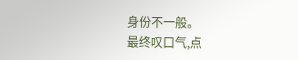身份不一般。
最终叹口气,点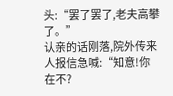头:“罢了罢了,老夫高攀了。”
认亲的话刚落,院外传来人报信急喊:“知意!你在不?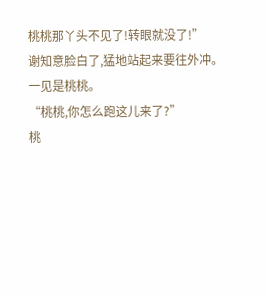桃桃那丫头不见了!转眼就没了!”
谢知意脸白了,猛地站起来要往外冲。
一见是桃桃。
“桃桃,你怎么跑这儿来了?”
桃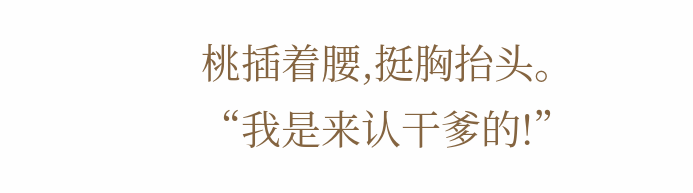桃插着腰,挺胸抬头。
“我是来认干爹的!”